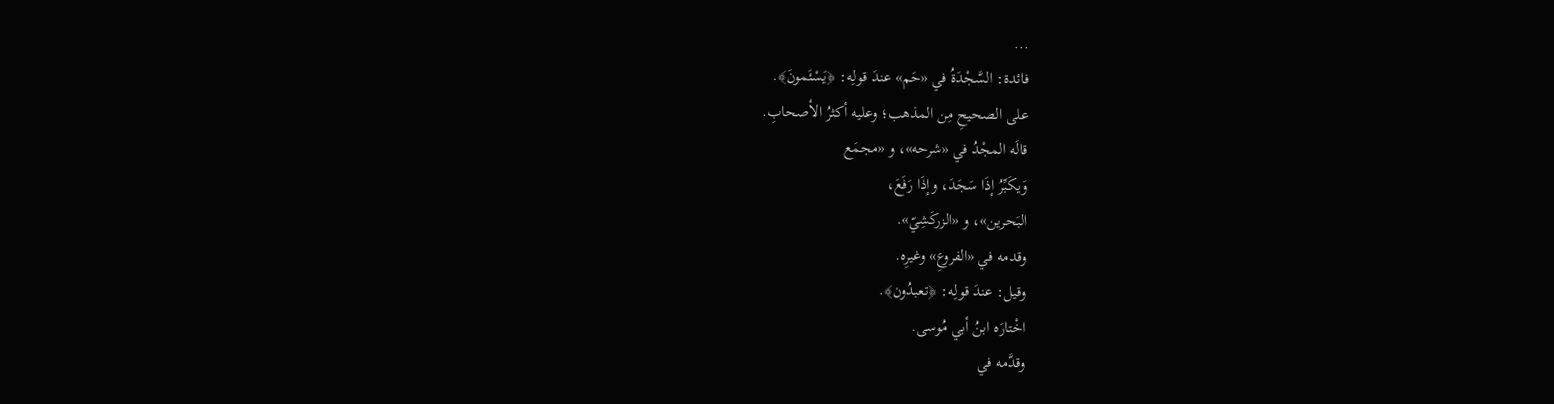...
فائدة: السَّجْدَةُ في «حَم» عندَ قولِه: ﴿يَسْئَمونَ﴾.
على الصحيحِ مِن المذهب؛ وعليه أكثرُ الأصحابِ.
قالَه المجْدُ في «شرحه»، و «مجمَع
وَيكَبِّرُ إذَا سَجَدَ، وإذَا رَفَعَ،
البَحرين»، و «الزركَشِيّ».
وقدمه في «الفروعِ» وغيرِه.
وقيل: عندَ قولِه: ﴿تعبدُون﴾.
اخْتارَه ابنُ أبي مُوسى.
وقدَّمه في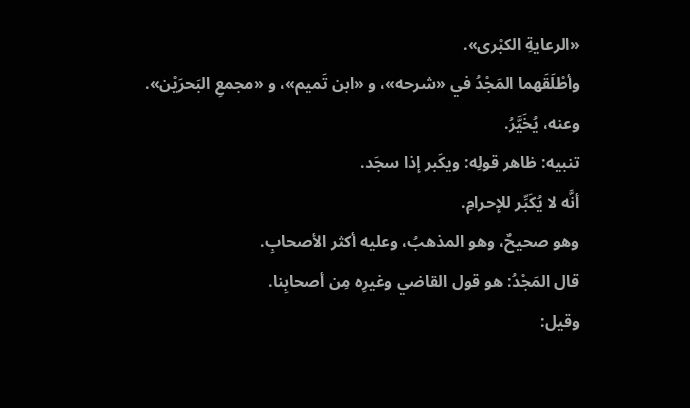«الرعايةِ الكبْرى».
وأطْلَقَهما المَجْدُ في «شرحه»، و «ابن تَميم»، و «مجمعِ البَحرَيْن».
وعنه، يُخَيَّرُ.
تنبيه: ظاهر قولِه: ويكَبر إذا سجَد.
أنَّه لا يُكَبِّر للإحرامِ.
وهو صحيحٌ، وهو المذهبُ، وعليه أكثر الأصحابِ.
قال المَجْدُ: هو قول القاضي وغيرِه مِن أصحابِنا.
وقيل: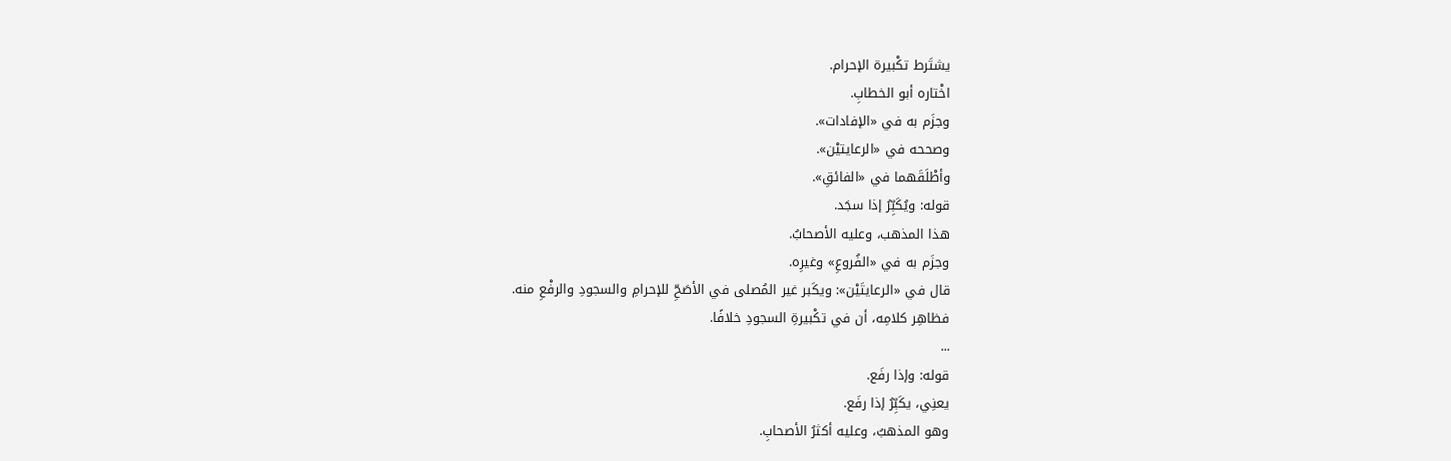يشتَرط تكْبيرة الإحرام.
اخْتاره أبو الخطابِ.
وجزَم به في «الإفادات».
وصححه في «الرعايتيْن».
وأطْلَقَهما في «الفائقِ».
قوله: ويُكَبِّرُ إذا سجَد.
هذا المذهب، وعليه الأصحابُ.
وجزَم به في «الفُروعِ» وغيرِه.
قال في «الرعايتَيْن»: ويكَبر غير المُصلى في الأصَحِّ للإحرامِ والسجودِ والرفْعِ منه.
فظاهِر كلامِه، أن في تكْبيرةِ السجودِ خلافًا.
...
قوله: وإذا رفَع.
يعنِي، يكَبِّرُ إذا رفَع.
وهو المذهبُ، وعليه أكثرُ الأصحابِ.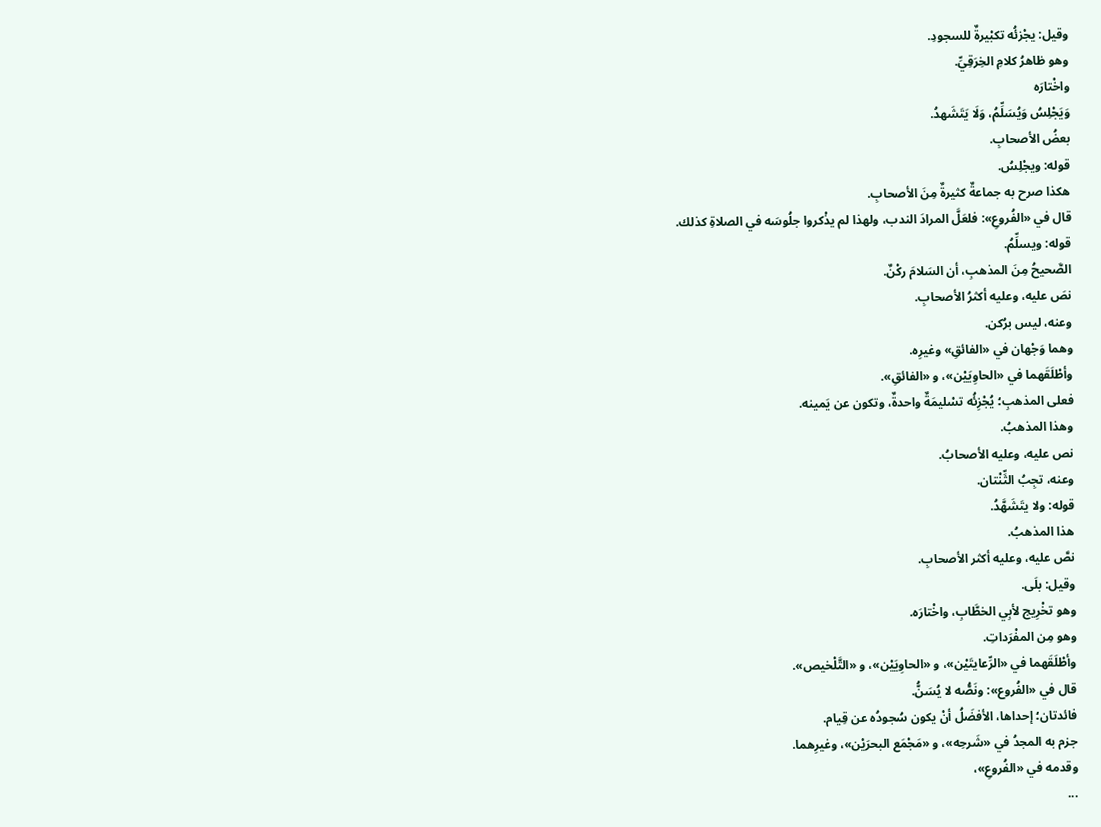وقيل: يجْزئُه تكبْيرةٌ للسجودِ.
وهو ظاهرُ كلامِ الخِرَقِيِّ.
واخْتارَه
وَيَجْلِسُ وَيُسَلِّمُ، وَلَا يَتَشَهدُ.
بعضُ الأصحابِ.
قوله: ويجْلِسُ.
هكذا صرح به جماعةٌ كثيرةٌ مِنَ الأصحابِ.
قال في «الفُروعِ»: فلعَلَّ المرادَ الندب، ولهذا لم يذْكروا جلُوسَه في الصلاةِ كذلك.
قوله: ويسلِّمُ.
الصَّحيحُ مِنَ المذهبِ، أن السَلامَ ركْنٌ.
نصَ عليه، وعليه أكثرُ الأصحابِ.
وعنه، ليس برُكن.
وهما وَجْهان في «الفائقِ» وغيرِه.
وأطْلَقَهما في «الحاوِيَيْن»، و «الفائقِ».
فعلى المذهبِ؛ يُجْزِئُه تسْليمَةٌ واحدةٌ، وتكون عن يَمينه.
وهذا المذهبُ.
نص عليه، وعليه الأصحابُ.
وعنه، تجِبُ الثِّنْتان.
قوله: ولا يتَشَهَّدُ.
هذا المذهبُ.
نصَّ عليه، وعليه أكثر الأصحابِ.
وقيل: بلَى.
وهو تخْرِيج لأبِي الخطَّابِ، واخْتارَه.
وهو مِن المفْرَداتِ.
وأطْلَقَهما في «الرِّعايتَيْن»، و «الحاوِيَيْن»، و «التَّلْخيص».
قال في «الفُروع»: ونَصُّه لا يُسَنُّ.
فائدتان؛ إحداها، الأفضَلُ أنْ يكون سُجودُه عن قِيام.
جزم به المجدُ في «شَرحِه»، و «مَجْمَع البحرَيْن»، وغيرِهما.
وقدمه في «الفُروعِ»،
...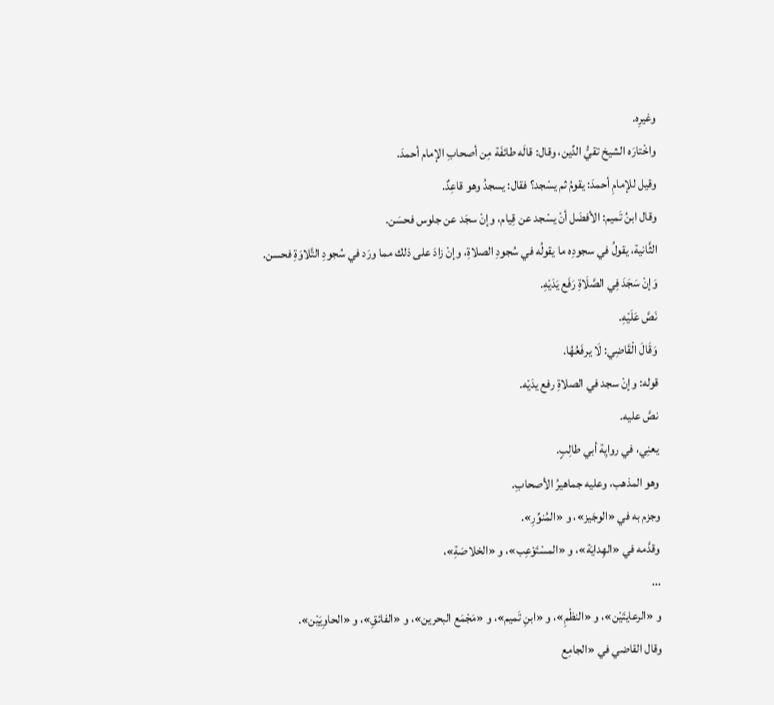وغيرِه.
واخْتارَه الشيخ تقيُّ الدِّين، وقال: قالَه طائفَة مِن أصحابِ الإمام أحمدَ.
وقيل للإمامِ أحمدَ: يقومُ ثم يسْجد؟ فقال: يسجدُ وهو قاعِدٌ.
وقال ابنُ تَميم: الأفضَل أنْ يسْجد عن قِيام، وإنْ سجَد عن جلوس فحسَن.
الثَّانية، يقولُ في سجودِه ما يقولُه في سُجودِ الصلاةِ، وإنْ زادَ على ذلك مما ورَد في سُجودِ التَّلاوَةِ فحسن.
وَإنْ سَجَدَ فِي الصَّلَاةِ رَفَع يَدَيْهِ.
نَصَّ عَلَيْهِ.
وَقَالَ الْقَاضِي: لَا يرفَعُهُا.
قوله: وإنْ سجد في الصلاةِ رفع يدَيْه.
نصَّ عليه.
يعنِي، في روايِة أبي طالِبٍ.
وهو المذهب، وعليه جماهيرُ الأصحابِ.
وجزم به في «الوجَيز»، و «المُنوِّرِ».
وقدَّمه في «الهِدايَة»، و «المسْتَوْعِب»، و «الخلاصَةِ»،
...
و «الرعايتَيْن»، و «النظْمِ»، و «ابنِ تَميم»، و «مَجْمَع البحرين»، و «الفائقِ»، و «الحاوِيَيْن».
وقال القاضي في «الجامِع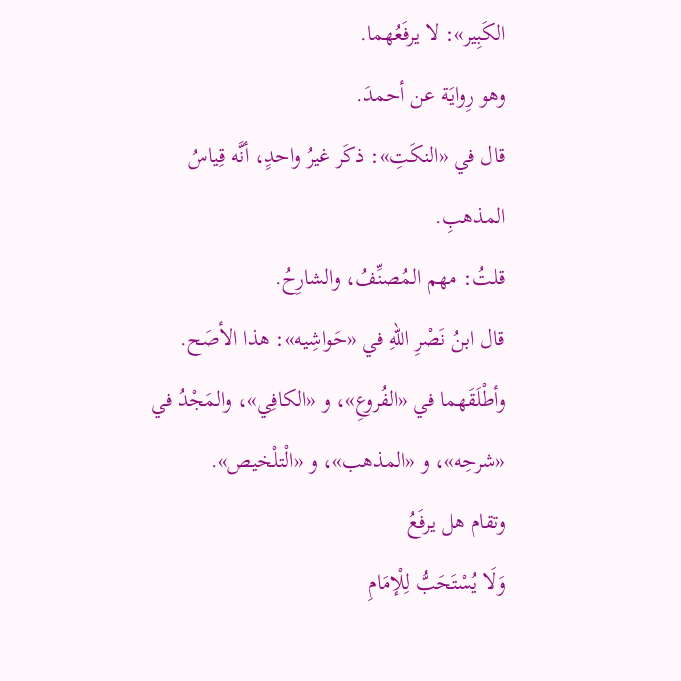الكَبِير»: لا يرفَعُهما.
وهو رِوايَة عن أحمدَ.
قال في «النكَتِ»: ذكَر غيرُ واحدٍ، أنَّه قِياسُ المذهبِ.
قلتُ: مهم المُصنِّفُ، والشارِحُ.
قال ابنُ نَصْرِ اللهِ في «حَواشِيه»: هذا الأصَح.
وأطْلَقَهما في «الفُروعِ»، و «الكافِي»، والمَجْدُ في «شرحِه»، و «المذهب»، و «الْتلْخيص».
وتقام هل يرفَعُ
وَلَا يُسْتَحَبُّ لِلْإمَامِ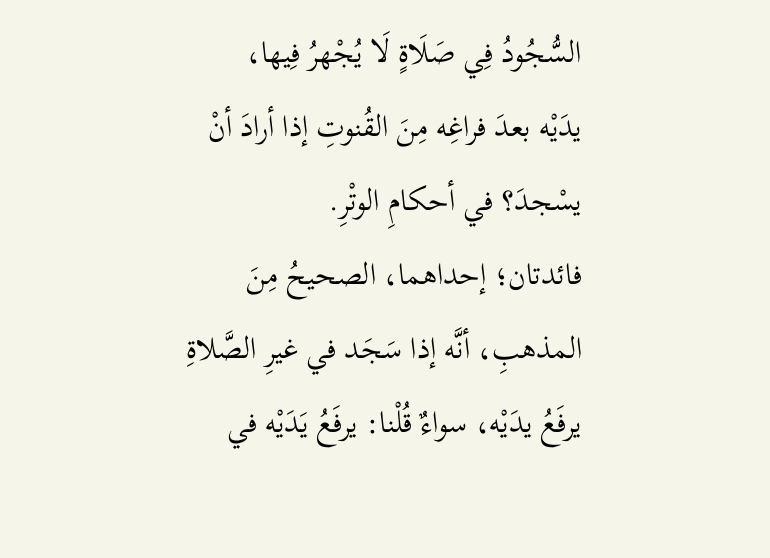السُّجُودُ فِي صَلَاةٍ لَا يُجْهرُ فِيها،
يدَيْه بعدَ فراغِه مِنَ القُنوتِ إذا أرادَ أنْ يسْجدَ؟ في أحكامِ الوتْرِ.
فائدتان؛ إحداهما، الصحيحُ مِنَ المذهبِ، أنَّه إذا سَجَد في غيرِ الصَّلاةِ يرفَعُ يدَيْه، سواءٌ قُلْنا: يرفَعُ يَدَيْه في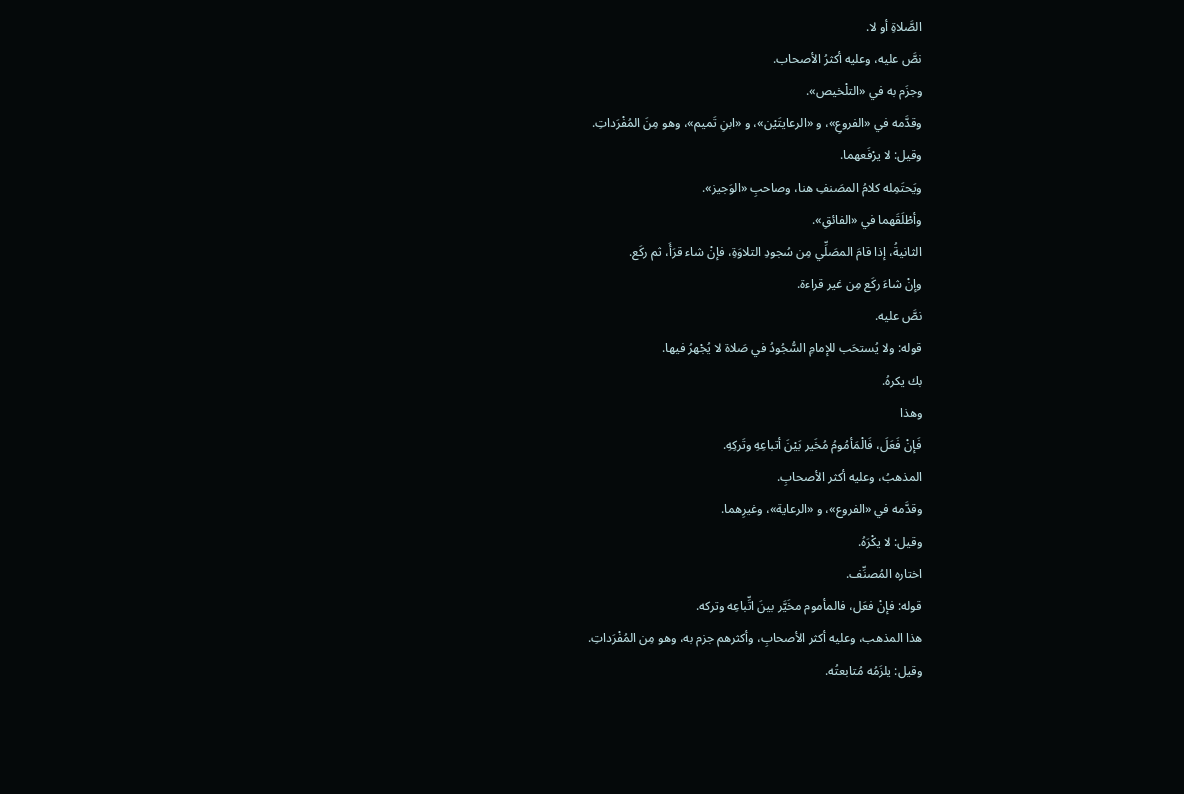الصَّلاةِ أو لا.
نصَّ عليه، وعليه أكثرُ الأصحاب.
وجزَم به في «التلْخيص».
وقدَّمه في «الفروعِ»، و «الرعايتَيْن»، و «ابنِ تَميم»، وهو مِنَ المُفْرَداتِ.
وقيل: لا يرْفَعهما.
ويَحتَمِله كلامُ المصَنفِ هنا، وصاحبِ «الوَجيز».
وأطْلَقَهما في «الفائقِ».
الثانيةُ، إذا قامَ المصَلِّي مِن سُجودِ التلاوَةِ، فإنْ شاء قرَأَ، ثم ركَع.
وإنْ شاءَ ركَع مِن غير قراءة.
نصَّ عليه.
قوله: ولا يُستحَب للإمامِ السُّجُودُ في صَلاة لا يُجْهرُ فيها.
بك يكرهُ.
وهذا
فَإنْ فَعَلَ، فَالْمَأمُومُ مُخَير بَيْنَ أتباعِهِ وتَركِهِ.
المذهبُ، وعليه أكثر الأصحابِ.
وقدَّمه في «الفروع»، و «الرعاية»، وغيرِهما.
وقيل: لا يكْرَهُ.
اختاره المُصنِّف.
قوله: فإنْ فعَل، فالمأموم مخَيَّر بينَ اتِّباعِه وتركه.
هذا المذهب، وعليه أكثر الأصحابِ، وأكثرهم جزم به، وهو مِن المُفْرَداتِ.
وقيل: يلزَمُه مُتابعتُه.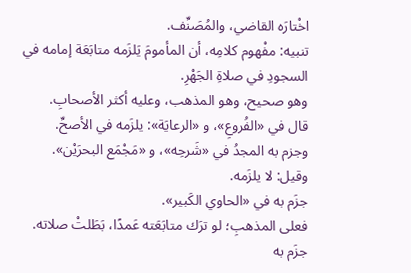اخْتارَه القاضي، والمُصَنِّف.
تنبيه: مفْهوم كلامِه، أن المأمومَ يَلزَمه متابَعَة إمامه في السجودِ في صلاةِ الجَهْرِ.
وهو صحيح، وهو المذهب، وعليه أكثر الأصحابِ.
قال في «الفُروعِ»، و «الرعايَة»: يلزَمه في الأصحِّ.
وجزم به المجدُ في «شَرحِه»، و «مَجْمَع البحرَيْن».
وقيل: لا يلزَمه.
جزَم به في «الحاوي الكَبير».
فعلى المذهبِ؛ لو ترَك متابَعَته عَمدًا، بَطَلتْ صلاته.
جزَم به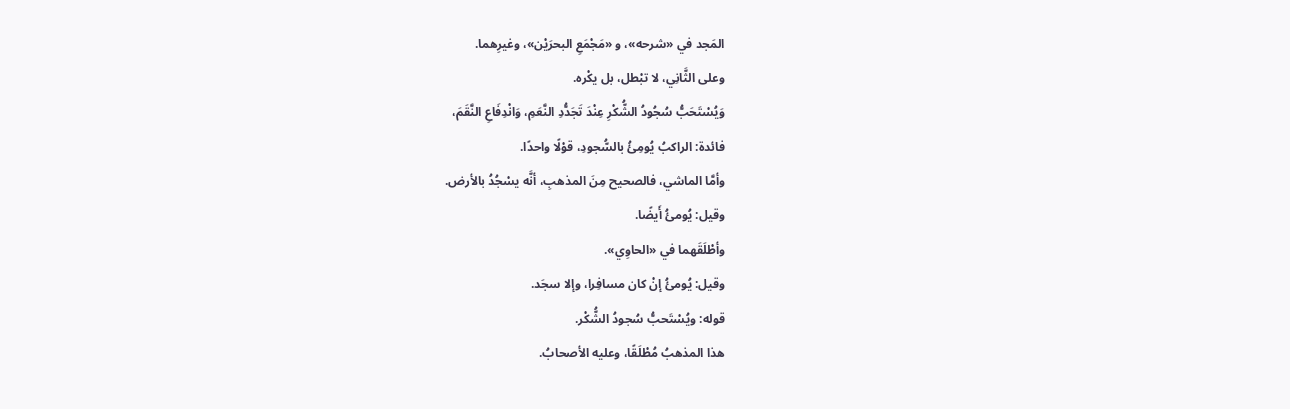المَجد في «شرحه»، و «مَجْمَعِ البحرَيْن»، وغيرِهما.
وعلى الثَّانِي، لا تبْطل، بل يكْره.
وَيُسْتَحَبُّ سُجُودُ الشُّكْرِ عِنْدَ تَجَدُّدِ النَّعَمِ، وَانْدِفَاعِ النَّقَمَ،
فائدة: الراكبُ يُومِئُ بالسُّجودِ، قوْلًا واحدًا.
وأمَّا الماشي، فالصحيح مِنَ المذهبِ، أنَّه يسْجُدُ بالأرض.
وقيل: يُومئُ أَيضًا.
وأطْلَقَهما في «الحاوِي».
وقيل: يُومئُ إنْ كان مسافِرا، وإلا سجَد.
قوله: ويُسْتَحبُّ سُجودُ الشُّكْر.
هذا المذهبُ مُطْلَقًا، وعليه الأصحابُ.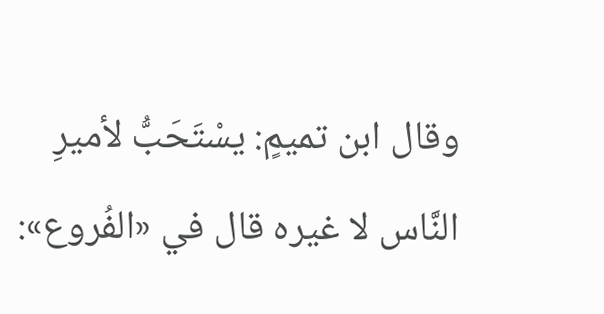وقال ابن تميمٍ: يسْتَحَبُّ لأميرِ النَّاس لا غيره قال في «الفُروع»: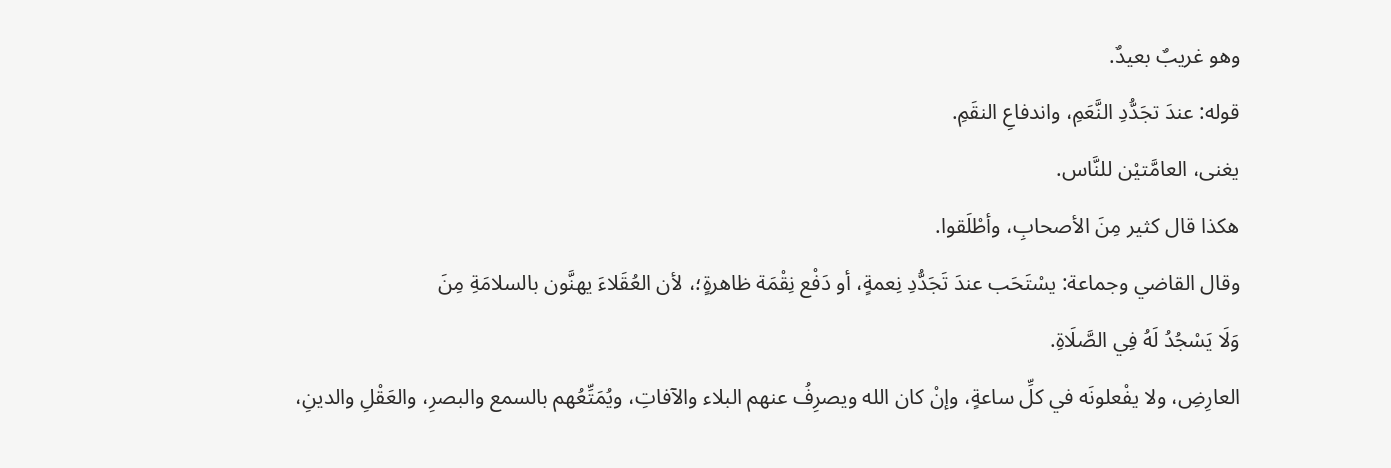وهو غريبٌ بعيدٌ.
قوله: عندَ تجَدُّدِ النَّعَمِ، واندفاعِ النقَمِ.
يغنى، العامَّتيْن للنَّاس.
هكذا قال كثير مِنَ الأصحابِ، وأطْلَقوا.
وقال القاضي وجماعة: يسْتَحَب عندَ تَجَدُّدِ نِعمةٍ، أو دَفْع نِقْمَة ظاهرةٍ؛، لأن العُقَلاءَ يهنَّون بالسلامَةِ مِنَ
وَلَا يَسْجُدُ لَهُ فِي الصَّلَاةِ.
العارِضِ، ولا يفْعلونَه في كلِّ ساعةٍ، وإنْ كان الله ويصرِفُ عنهم البلاء والآفاتِ، ويُمَتِّعُهم بالسمع والبصرِ، والعَقْلِ والدينِ،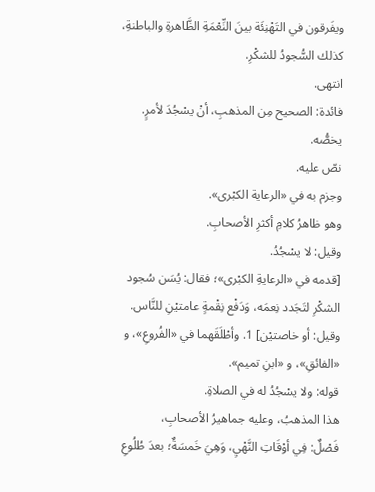ويفَرقون في التَهْنِئَة بينَ النِّعْمَةِ الظَّاهرةِ والباطنةِ، كذلك السُّجودُ للشكْرِ.
انتهى.
فائدة: الصحيح مِن المذهبِ، أنْ يسْجُدَ لأمرٍ.
يخصُّه.
نصّ عليه.
وجزم به في «الرعاية الكبْرى».
وهو ظاهرُ كلامِ أكثرِ الأصحابِ.
وقيل: لا يسْجُدُ.
[قدمه في «الرعايةِ الكبْرى»؛ فقال: يُسَن سُجود الشكْرِ لتَجَدد نِعمَه، وَدَفْع نِقْمةٍ عامتيْنِ للنَّاس.
وقيل: أو خاصتيْن] 1. وأطْلَقَهما في «الفُروعِ»، و «الفائقِ»، و «ابنِ تميم».
قوله: ولا يسْجُدُ له في الصلاةِ.
هذا المذهبُ، وعليه جماهيرُ الأصحابِ،
فَصْلٌ: فِي أوْقَاتِ النَّهْيِ، وَهِيَ خَمسَةٌ؛ بعدَ طُلُوعِ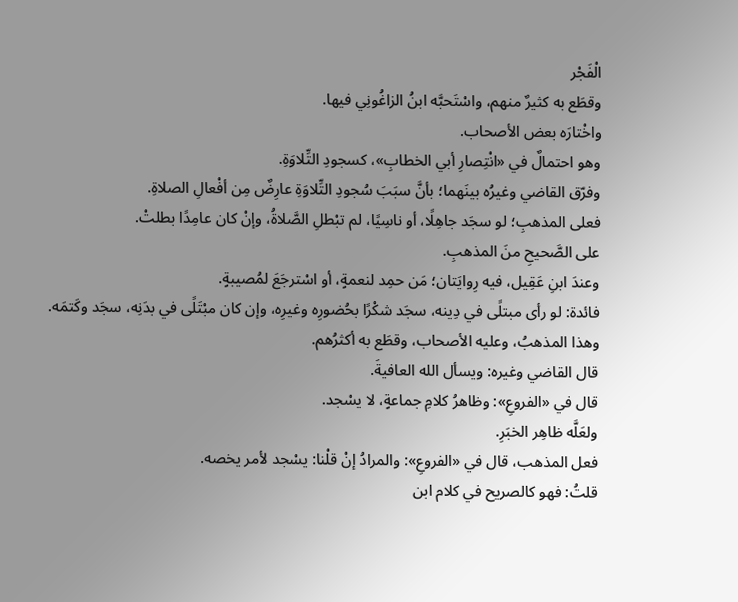الْفَجْر
وقطَع به كثيرٌ منهم، واسْتَحبَّه ابنُ الزاغُونِي فيها.
واخْتارَه بعض الأصحاب.
وهو احتمالٌ في «انْتِصارِ أبي الخطابِ»، كسجودِ التِّلاوَةِ.
وفرّق القاضي وغيرُه بينَهما؛ بأنَّ سبَبَ سُجودِ التِّلاوَةِ عارِضٌ مِن أفْعالِ الصلاةِ.
فعلى المذهبِ؛ لو سجَد جاهِلًا، أو ناسِيًا، لم تبْطلِ الصَّلاةُ، وإنْ كان عامِدًا بطلتْ.
على الصَّحيحِ منَ المذهبِ.
وعندَ ابنِ عَقِيل، فيه رِوايَتان؛ مَن حمِد لنعمةٍ، أو اسْترجَعَ لمُصيبةٍ.
فائدة: لو رأى مبتلًى في دِينه، سجَد شكْرًا بحُضورِه وغيرِه، وإن كان مبْتَلًى في بدَنِه، سجَد وكَتمَه.
وهذا المذهبُ، وعليه الأصحاب، وقطَع به أكثرُهم.
قال القاضي وغيره: ويسأل الله العافيةَ.
قال في «الفروعِ»: وظاهرُ كلامِ جماعةٍ، لا يسْجد.
ولعَلَّه ظاهِر الخبَرِ.
فعل المذهب، قال في «الفروعِ»: والمرادُ إنْ قلْنا: يسْجد لأمر يخصه.
قلتُ: فهو كالصريح في كلام ابن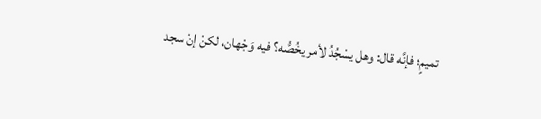تميمٍ؛ فإنَّه قال: وهل يسْجُدُ لأمر يخُصُّه؟ فيه وَجْهان، لكنْ إنْ سجد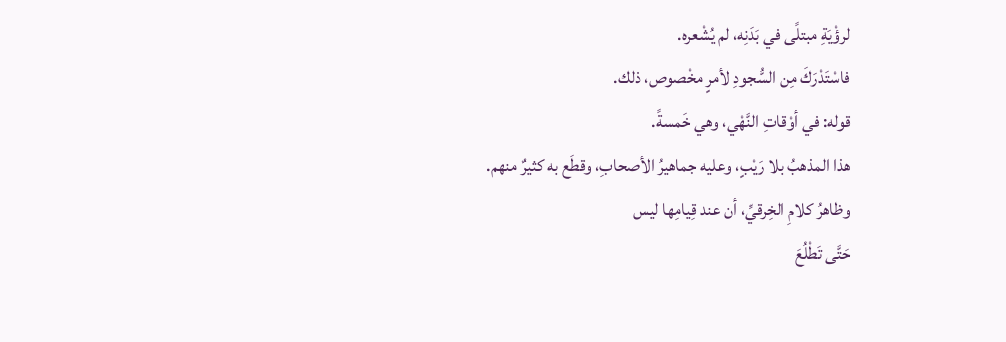لرؤْيَةِ مبتلًى في بَدَنِه، لم يُشْعره.
فاسْتَدْرَكَ مِن السُّجودِ لأمرٍ مخْصوص، ذلك.
قوله: في أوْقاتِ النَّهْي، وهي خَمسةً.
هذا المذهبُ بلا رَيْبٍ، وعليه جماهيرُ الأصحابِ، وقطَع به كثيرٌ منهم.
وظاهرُ كلامِ الخِرقيِّ، أن عند قِيامِها ليس
حَتَّى تَطْلُعَ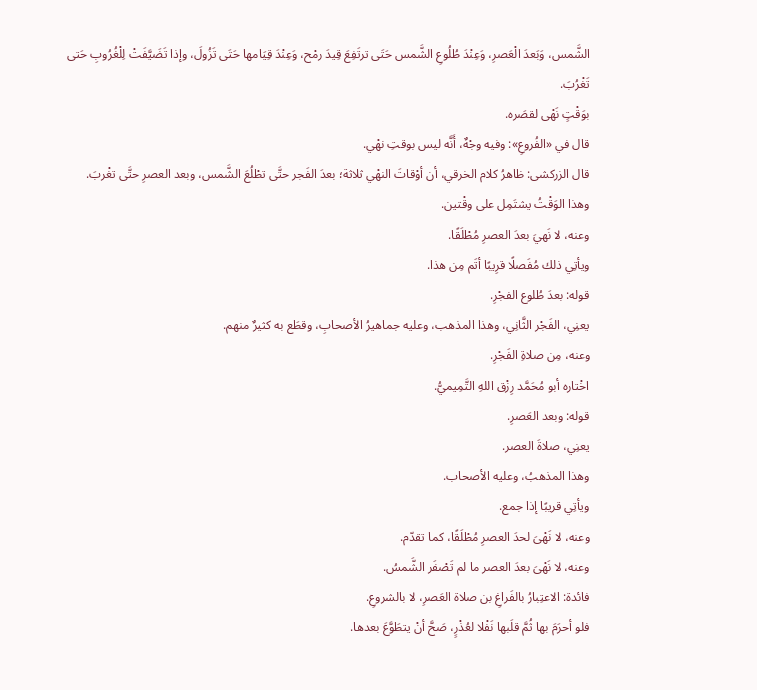الشَّمس، وَبَعدَ الْعَصرِ، وَعِنْدَ طُلُوعِ الشَّمس حَتَى ترتَفِعَ قِيدَ رمْح، وَعِنْدَ قِيَامها حَتَى تَزُولَ، وإذا تَضَيَّفَتْ لِلْغُرُوبِ حَتى تَغْرُبَ.
بوَقْتٍ نَهْى لقصَره.
قال في «الفُروعِ»: وفيه وجْهٌ، أَنَّه ليس بوقتِ نهْي.
قال الزركشى: ظاهرُ كلام الخرقي، أن أوْقاتَ النهْي ثلاثة؛ بعدَ الفَجر حتَّى تطْلُعَ الشَّمس، وبعد العصرِ حتَّى تغْربَ.
وهذا الوَقْتُ يشتَمِل على وقْتين.
وعنه، لا نَهيَ بعدَ العصرِ مُطْلَقًا.
ويأتِي ذلك مُفَصلًا قرِيبًا أتَم مِن هذا.
قوله: بعدَ طُلوع الفجْرِ.
يعنِي، الفَجْر الثَّانِي، وهذا المذهب، وعليه جماهيرُ الأصحابِ، وقطَع به كثيرٌ منهم.
وعنه، مِن صلاةِ الفَجْرِ.
اخْتاره أبو مُحَمَّد رِزْق اللهِ التَّمِيميُّ.
قوله: وبعد العَصرِ.
يعنِي، صلاةَ العصر.
وهذا المذهبُ، وعليه الأصحاب.
ويأتِي قريبًا إذا جمع.
وعنه، لا نَهْىَ لحدَ العصرِ مُطْلَقًا، كما تقدّم.
وعنه، لا نَهْىَ بعدَ العصر ما لم تَصْفَر الشَّمسُ.
فائدة: الاعتِبارُ بالفَراغِ بن صلاة العَصرِ، لا بالشروعِ.
فلو أحرَمَ بها ثُمَّ قلَبها نَفْلا لعُذْرٍ، صَحَّ أنْ يتطَوَّعَ بعدها.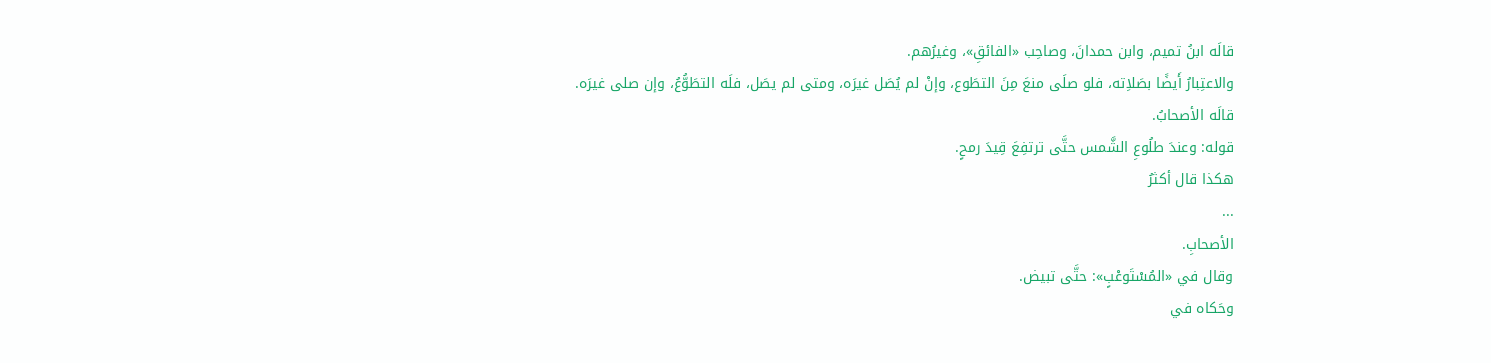قالَه ابنُ تميم، وابن حمدانَ، وصاحِب «الفائقِ»، وغيرُهم.
والاعتِبارُ أَيضًا بصَلاِته، فلو صلَى منعَ مِنَ التطَوع، وإنْ لم يُصَل غيرَه، ومتى لم يصَل، فلَه التطَوُّعُ، وإن صلى غيرَه.
قالَه الأصحابُ.
قوله: وعندَ طلُوعِ الشَّمس حتَّى ترتفِعَ قِيدَ رمحٍ.
هكذا قال أكثرُ
...
الأصحابِ.
وقال في «المُسْتَوعْبٍ»: حتَّى تبيض.
وحَكاه في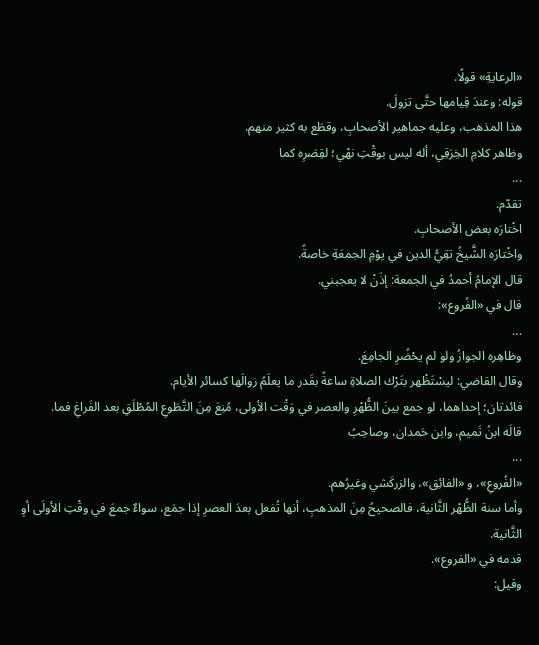«الرعايةِ» قولًا.
قوله: وعندَ قِيامها حتَّى تزولَ.
هذا المذهب، وعليه جماهير الأصحابِ، وقطَع به كثير منهم.
وظاهر كلامِ الخِرَقِي، أله ليس بوقْتِ نهْي؛ لقِصَرِه كما
...
تقدّم.
اخْتارَه بعض الأصحابِ.
واخْتارَه الشَّيخُ تقِيُّ الدين في يوْمِ الجمعَةِ خاصةً.
قال الإمامُ أحمدُ في الجمعة: إذَنْ لا يعجبني.
قال في «الفُروع»:
...
وظاهِره الجوازُ ولو لم يحْضُرِ الجامِعَ.
وقال القاضي: ليسْتَظْهر بتَرْك الصلاةِ ساعةً بقَدر ما يعلَمُ زوالَها كسائر الأيام.
فائدتان؛ إحداهما، لو جمع بينَ الظُّهْرِ والعصر في وَقْت الأولى، مُنِعَ مِنَ التَّطَوعِ المُطْلَقِ بعد الفَراغِ فما.
قالَه ابنُ تَميم، وابن حَمدان، وصاحِبُ
...
«الفُروعِ»، و «الفائِق»، والزركَشي وغيرُهم.
وأما سنة الظُّهْر الثَّانية، فالصحيحُ مِنَ المذهبِ، أنها تُفعل بعدَ العصرِ إذا جمَع، سواءٌ جمعَ في وقْتِ الأولَى أوِ الثَّانية.
قدمه في «الفروع».
وقيل: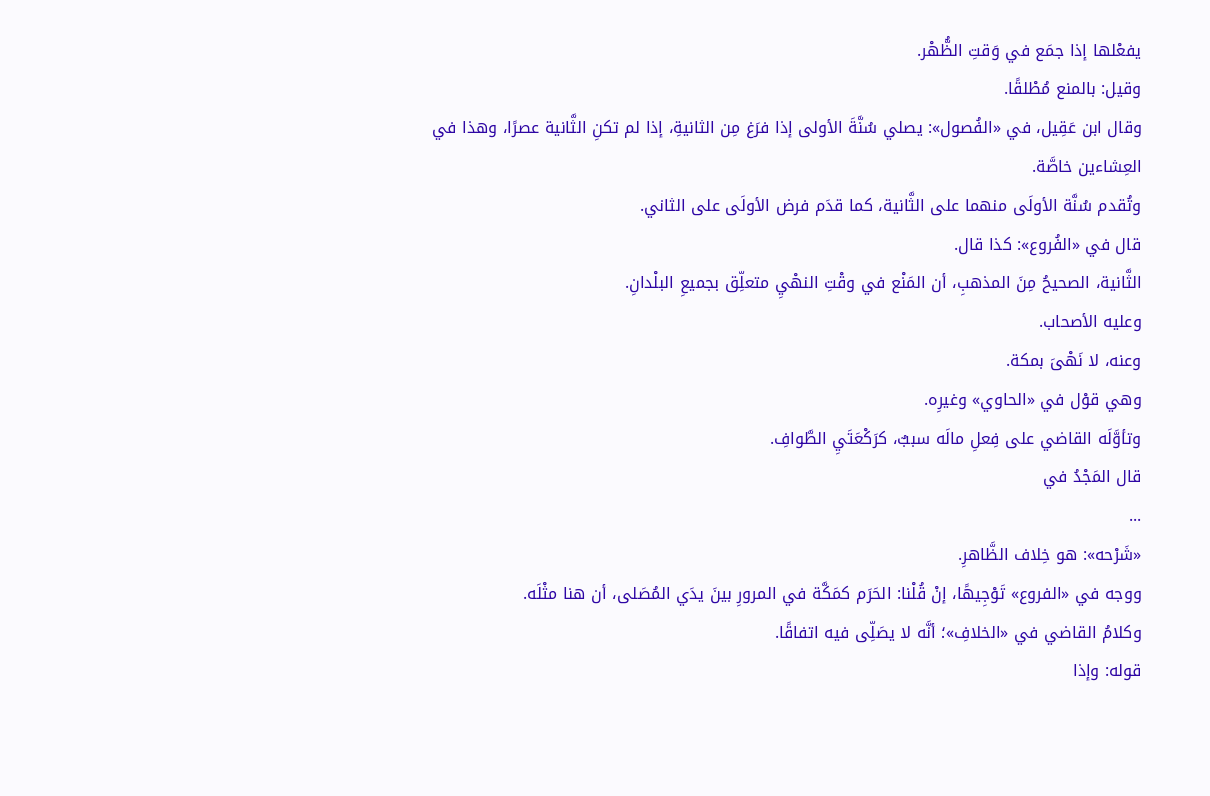يفعْلها إذا جمَع في وَقتِ الظُّهْر.
وقيل: بالمنع مُطْلقًا.
وقال ابن عَقِيل، في «الفُصول»: يصلي سُنَّةَ الأولى إذا فرَغ مِن الثانيةِ، إذا لم تكنِ الثَّانية عصرًا، وهذا في العِشاءين خاصَّة.
وتُقدم سُنَّة الأولَى منهما على الثَّانية، كما قدَم فرض الأولَى على الثاني.
قال في «الفُروع»: كذا قال.
الثَّانية، الصحيحُ مِنَ المذهبِ، أن المَنْع في وقْتِ النهْيِ متعلِّق بجميعِ البلْدانِ.
وعليه الأصحاب.
وعنه، لا نَهْىَ بمكة.
وهي قوْل في «الحاوي» وغيرِه.
وتأوَّلَه القاضي على فِعلِ مالَه سببٌ، كرَكْعَتَيِ الطَّوافِ.
قال المَجْدُ في
...
«شَرْحه»: هو خِلاف الظَّاهرِ.
ووجه في «الفروع» تَوْجِيهًا، إنْ قُلْنا: الحَرَم كمَكَّة في المرورِ بينَ يدَي المُصَلى، أن هنا مثْلَه.
وكلامُ القاضي في «الخلافِ»؛ أنَّه لا يصَلِّى فيه اتفاقًا.
قوله: وإذا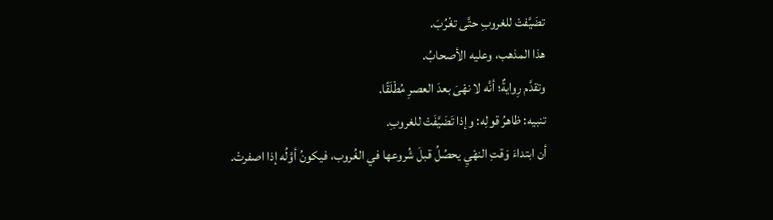تضَيَّفتْ للغروبِ حتَّى تغْرُبَ.
هذا المذهب، وعليه الأصحابُ.
وتقدَّم رِوايةٌ؛ أنَّه لا نهْىَ بعدَ العصرِ مُطْلَقًا.
تنبيه: ظاهرُ قولِه: وإذا تَضَيَّفَتْ للغروبِ.
أن ابتداءَ وَقتِ النهْيِ يحصُلُ قبلَ شُروعها في الغُروب، فيكونُ أوَّلُه إذا اصفرتْ.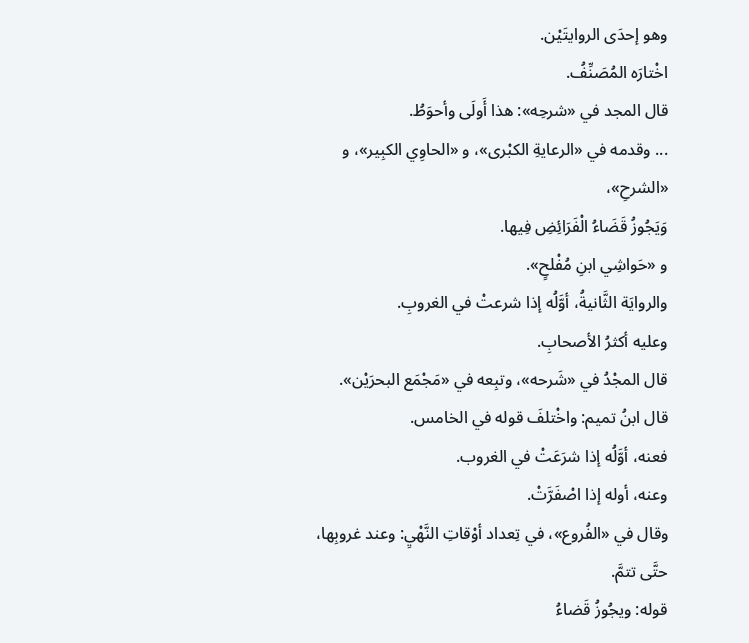وهو إحدَى الروايتَيْن.
اخْتارَه المُصَنِّفُ.
قال المجد في «شرحِه»: هذا أَولَى وأحوَطُ.
... وقدمه في «الرعايةِ الكبْرى»، و «الحاوِي الكبِير»، و «الشرحِ»،
وَيَجُوزُ قَضَاءُ الْفَرَائِضِ فِيها.
و «حَواشِي ابنِ مُفْلحٍ».
والروايَة الثَّانيةُ، أوَّلُه إذا شرعتْ في الغروبِ.
وعليه أكثرُ الأصحابِ.
قال المجْدُ في «شَرحه»، وتبِعه في «مَجْمَع البحرَيْن».
قال ابنُ تميم: واخْتلفَ قوله في الخامس.
فعنه، أوَّلُه إذا شرَعَتْ في الغروب.
وعنه، أوله إذا اصْفَرَّتْ.
وقال في «الفُروع»، في تِعداد أوْقاتِ النَّهْيِ: وعند غروبِها، حتَّى تتمَّ.
قوله: ويجُوزُ قَضاءُ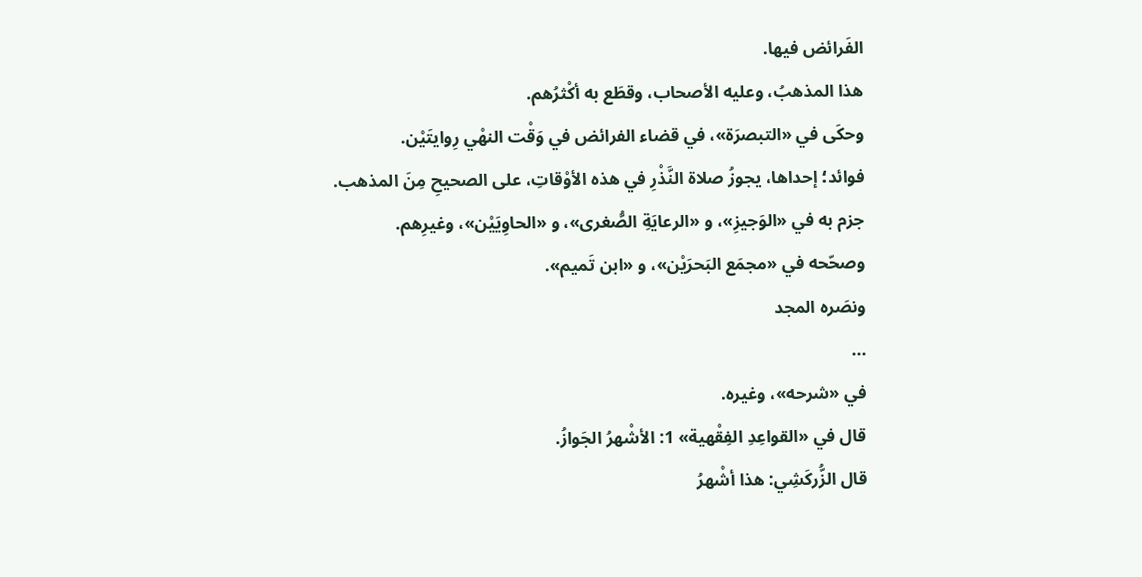الفَرائض فيها.
هذا المذهبُ، وعليه الأصحاب، وقطَع به أكْثرُهم.
وحكَى في «التبصرَة»، في قضاء الفرائض في وَقْت النهْي رِوايتَيْن.
فوائد؛ إحداها، يجوزُ صلاة النَّذْرِ في هذه الأوْقاتِ، على الصحيحِ مِنَ المذهب.
جزم به في «الوَجيزِ»، و «الرعايَةِ الصُّغرى»، و «الحاوِيَيْن»، وغيرِهم.
وصحّحه في «مجمَع البَحرَيْن»، و «ابن تَميم».
ونصَره المجد
...
في «شرحه»، وغيره.
قال في «القواعِدِ الفِقْهية» 1: الأشْهرُ الجَوازُ.
قال الزُّركَشِي: هذا أشْهرُ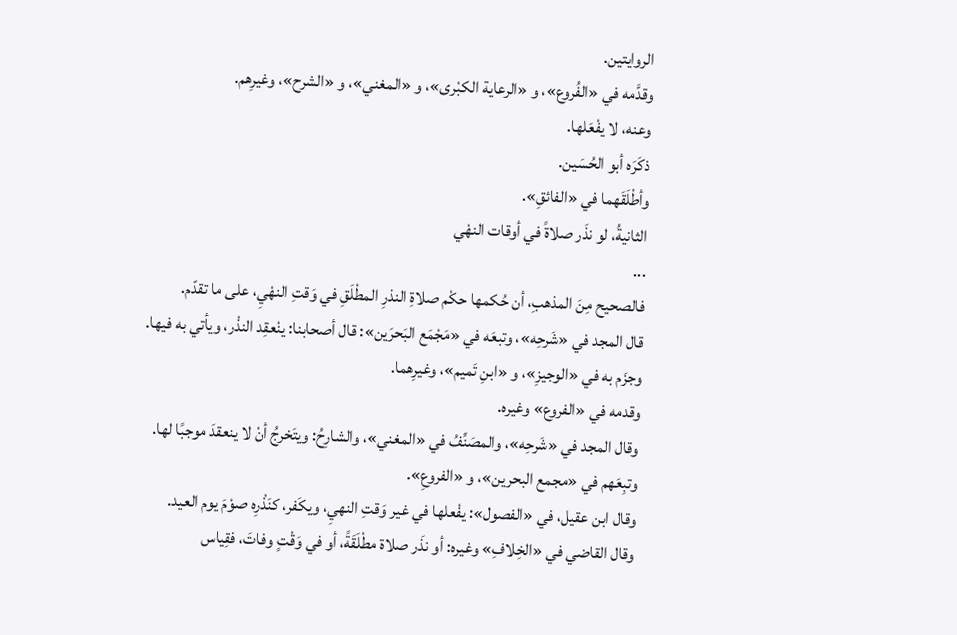الروايتين.
وقدَّمه في «الفُروع»، و «الرعاية الكبْرى»، و «المغني»، و «الشرح»، وغيرِهم.
وعنه، لا يفْعَلها.
ذكَرَه أبو الحُسَين.
وأطْلَقَهما في «الفائقِ».
الثانيةُ، لو نذَر صلاةً في أوقات النهْي
...
فالصحيح مِنَ المذهبِ، أن حُكمها حكْم صلاةِ النذرِ المطْلَقِ في وَقتِ النهْيِ، على ما تقدّم.
قال المجد في «شَرحِه»، وتبعَه في «مَجْمَع البَحرَين»: قال أصحابنا: ينْعقِد النذْر، ويأتي به فيها.
وجزَم به في «الوجيزِ»، و «ابنِ تَميم»، وغيرِهما.
وقدمه في «الفروع» وغيره.
وقال المجد في «شَرحِه»، والمصَنِّفُ في «المغني»، والشارِحُ: ويتَخرجُ أنْ لا ينعقدَ موجبًا لها.
وتبِعَهم في «مجمع البحرين»، و «الفروعِ».
وقال ابن عقيل، في «الفصول»: يفْعلها في غير وَقتِ النهيِ، ويكَفر، كنَذْرِه صوْمَ يوم العيد.
وقال القاضي في «الخِلافِ» وغيره: أو نذَر صلاة مطْلَقَةً، أو في وَقْتٍ وفاتَ، فقِياس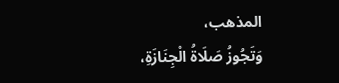المذهب،
وَتَجُوزُ صَلَاةُ الْجِنَازَةِ،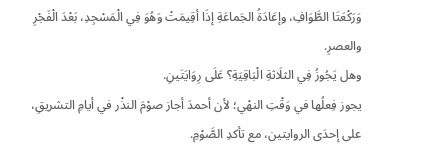وَرَكْعَتَا الطَّوَافِ، وإعَادَةُ الجَماعَةِ إذَا أقِيمَتْ وَهُوَ فِي الْمَسْجِدِ، بَعْدَ الْفَجْرِ والعصرِ.
وهل يَجُوزُ فِي الثلَاثةِ الْبَاقِيَةِ؟ عَلَى رِوَايَتَينِ.
يجوز فِعلُها في وَقْتِ النهْي؛ لأن أحمدَ أجاز صوْمَ النذْر في أيامِ التشريقِ، على إحدَى الروايتين، مع تأكدِ الصَّوْمِ.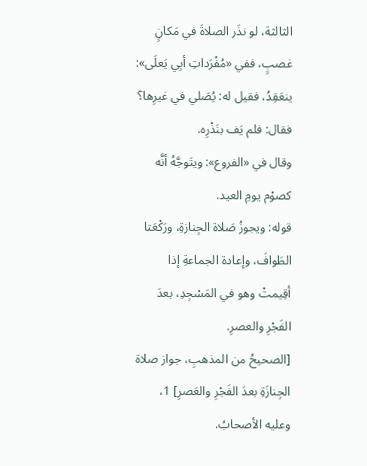الثالثة، لو نذَر الصلاةَ في مَكانٍ غصبٍ، ففي «مُفْرَداتِ أبِي يَعلَى»: ينعَقِدُ، فقيل له: يُصَلي في غيرِها؟ فقال: فلم يَف بنَذْرِه.
وقال في «الفروع»: ويتَوجَّهُ أنَّه كصوْم يومِ العيد.
قوله: ويجوزُ صَلاة الجِنازةِ، ورَكْعَتا الطَوافَ، وإعادة الجماعةِ إذا أقِيمتْ وهو في المَسْجِدِ، بعدَ الفَجْرِ والعصرِ.
[الصحيحُ من المذهبِ، جواز صلاة الجِنازَةِ بعدَ الفَجْرِ والعَصرِ] 1، وعليه الأصحابُ.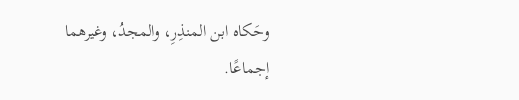وحَكاه ابن المنذِرِ، والمجدُ، وغيرهما إجماعًا.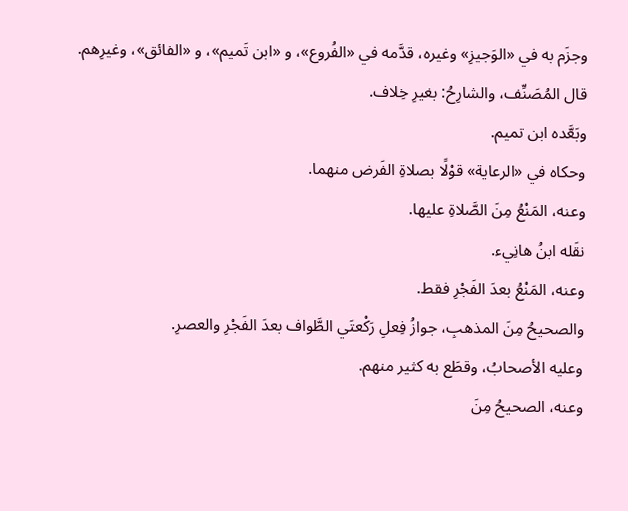وجزَم به في «الوَجيزِ» وغيره، قدَّمه في «الفُروع»، و «ابن تَميم»، و «الفائق»، وغيرِهم.
قال المُصَنِّف، والشارِحُ: بغيرِ خِلاف.
وبَعَّده ابن تميم.
وحكاه في «الرعاية» قوْلًا بصلاةِ الفَرض منهما.
وعنه، المَنْعُ مِنَ الصَّلاةِ عليها.
نقَله ابنُ هانِيء.
وعنه، المَنْعُ بعدَ الفَجْرِ فقط.
والصحيحُ مِنَ المذهبِ، جوازُ فِعلِ رَكْعتَي الطَّواف بعدَ الفَجْرِ والعصرِ.
وعليه الأصحابُ، وقطَع به كثير منهم.
وعنه، الصحيحُ مِنَ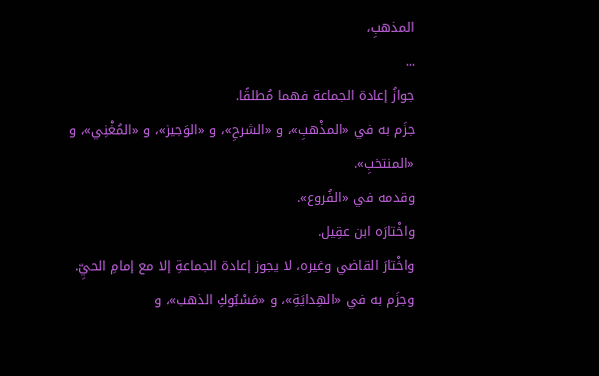المذهبِ،
...
جوازُ إعادة الجماعة فهما مُطلقًا.
جزَم به في «المذْهبِ»، و «الشرحِ»، و «الوَجيز»، و «المُغْنِي»، و «المنتخبِ».
وقدمه في «الفُروع».
واخْتارَه ابن عقِيل.
واخْتارَ القاضي وغيره، لا يجوز إعادة الجماعةِ إلا مع إمامِ الحيِّ.
وجزَم به في «الهِدايَةِ»، و «مَسْبُوكِ الذهب»، و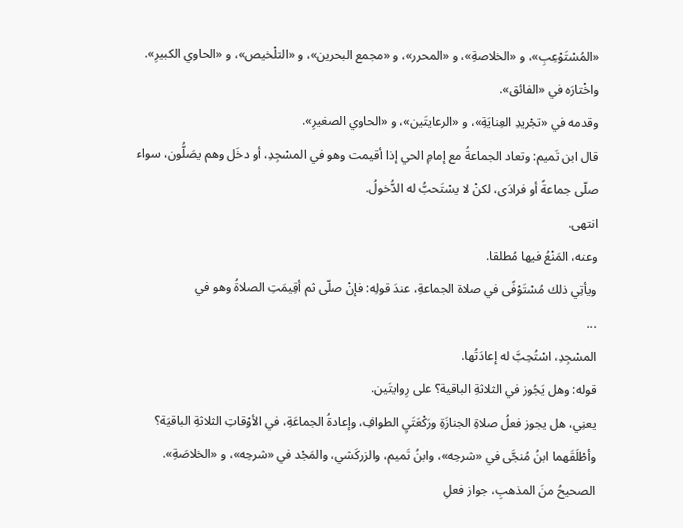«المُسْتَوْعِبِ»، و «الخلاصةِ»، و «المحرر»، و «مجمع البحرين»، و «التلْخيص»، و «الحاوي الكبيرِ».
واخْتارَه في «الفائق».
وقدمه في «تجْريدِ العِنايَةِ»، و «الرعايتَين»، و «الحاوي الصغيرِ».
قال ابن تَميم: وتعاد الجماعةُ مع إمامِ الحي إذا أقيمت وهو في المسْجِدِ، أو دخَل وهم يصَلُّون، سواء صلّى جماعةً أو فرادَى، لكنْ لا يسْتَحبُّ له الدُّخولُ.
انتهى.
وعنه، المَنْعُ فيها مُطلقا.
ويأتِي ذلك مُسْتَوْفًى في صلاة الجماعةِ، عندَ قولِه: فإنْ صلّى ثم أقِيمَتِ الصلاةُ وهو في
...
المسْجِدِ، اسْتُحِبَّ له إعادَتُها.
قوله: وهل يَجُوز في الثلاثةِ الباقية؟ على رِوايتَين.
يعنِي، هل يجوز فعلُ صلاةِ الجنازَةِ ورَكْعَتَيِ الطوافِ، وإعادةُ الجماعَةِ، في الأوْقاتِ الثلاثةِ الباقيَة؟ وأطْلَقَهما ابنُ مُنجَّى في «شرحِه»، وابنُ تَميم، والزركَشي، والمَجْد في «شرحِه»، و «الخلاصَةِ».
الصحيحُ منَ المذهبِ، جواز فعلِ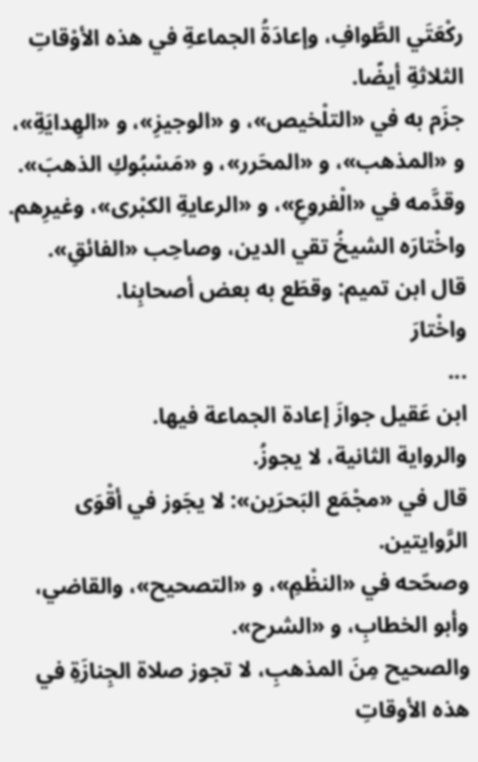ركْعَتَي الطَّوافِ، وإعادَةُ الجماعةِ في هذه الأوْقاتِ الثلاثةِ أيضًا.
جزَم به في «التلْخيص»، و «الوجيزِ»، و «الهِدايَةِ»، و «المذهب»، و «المحَرر»، و «مَسْبُوكِ الذهبَ».
وقدَّمه في «الْفروعِ»، و «الرعايةِ الكبْرى»، وغيرِهم.
واخْتارَه الشيخُ تقي الدين، وصاحِب «الفائقِ».
قال ابن تميم: وقطَع به بعض أصحابِنا.
واخْتارَ
...
ابن عَقيل جوازَ إعادة الجماعة فيها.
والرواية الثانية، لا يجوزُ.
قال في «مجْمَع البَحرَين»: لا يجَوز في أقْوَى الرَّوايتين.
وصحّحه في «النظْمِ»، و «التصحيح»، والقاضي، وأبو الخطابِ، و «الشرح».
والصحيح مِنَ المذهبِ، لا تجوز صلاة الجِنازَةِ في هذه الأوقاتِ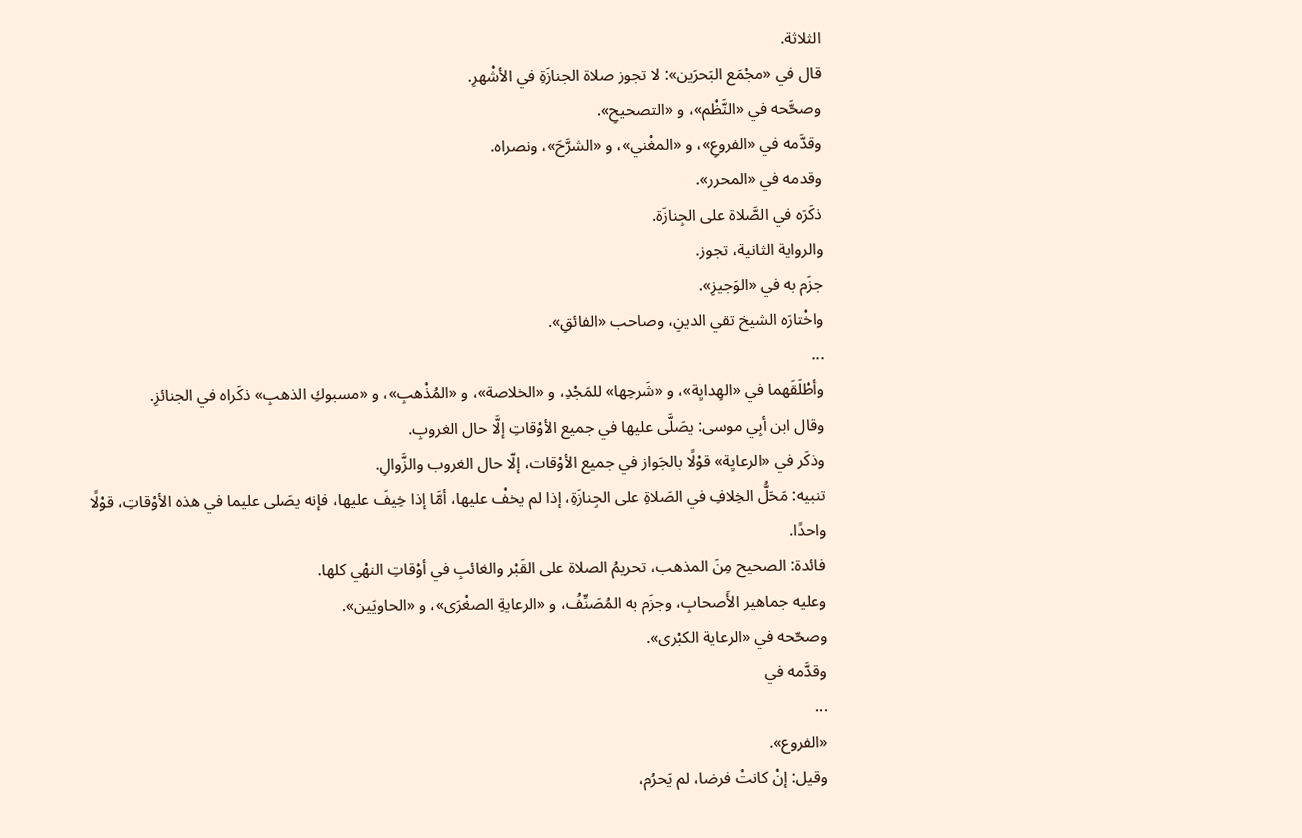الثلاثة.
قال في «مجْمَع البَحرَين»: لا تجوز صلاة الجنازَةِ في الأشْهرِ.
وصحَّحه في «النَّظْم»، و «التصحيحِ».
وقدَّمه في «الفروعِ»، و «المغْني»، و «الشرَّحَ»، ونصراه.
وقدمه في «المحرر».
ذكَرَه في الصَّلاة على الجِنازَة.
والرواية الثانية، تجوز.
جزَم به في «الوَجيزِ».
واخْتارَه الشيخ تقي الدينِ، وصاحب «الفائقِ».
...
وأطْلَقَهما في «الهِدايِة»، و «شَرحِها» للمَجْدِ، و «الخلاصة»، و «المُذْهبِ»، و «مسبوكِ الذهبِ» ذكَراه في الجنائزِ.
وقال ابن أبِي موسى: يصَلَّى عليها في جميع الأوْقاتِ إلَّا حال الغروبِ.
وذكَر في «الرعايِة» قوْلًا بالجَواز في جميع الأوْقات، إلّا حال الغروب والزَّوالِ.
تنبيه: مَحَلُّ الخِلافِ في الصَلاةِ على الجِنازَةِ، إذا لم يخفْ عليها، أمَّا إذا خِيفَ عليها، فإنه يصَلى عليما في هذه الأوْقاتِ، قوْلًا واحدًا.
فائدة: الصحيح مِنَ المذهب، تحريمُ الصلاة على القَبْر والغائبِ في أوْقاتِ النهْي كلها.
وعليه جماهير الأَصحابِ، وجزَم به المُصَنِّفُ، و «الرعايةِ الصغْرَى»، و «الحاويَين».
وصحّحه في «الرعاية الكبْرى».
وقدَّمه في
...
«الفروع».
وقيل: إنْ كانتْ فرضا، لم يَحرُم،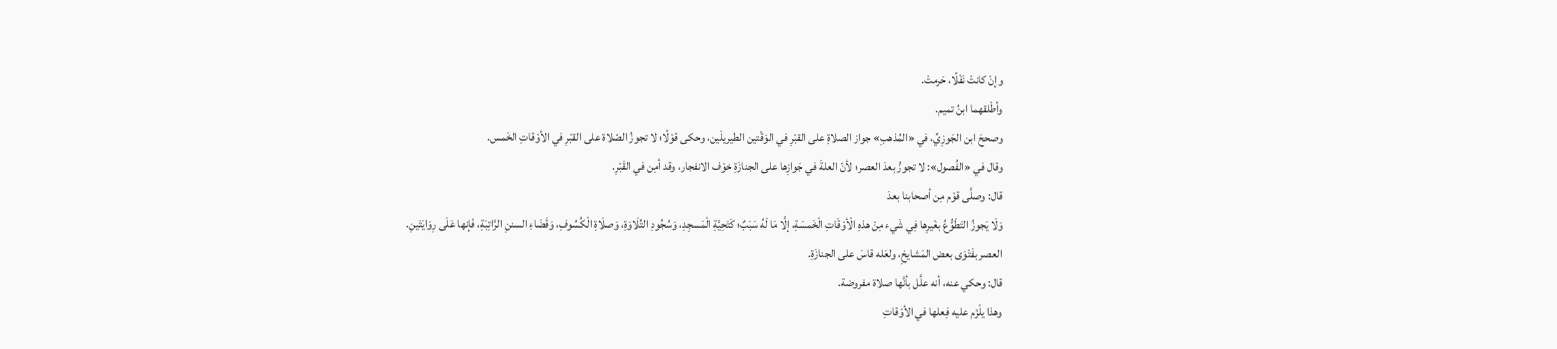وإنْ كانتْ نَفْلًا، حَرمتْ.
وأطْلقهما ابنُ تميم.
وصححَ ابن الجَوزِيِّ، في «المُذهبِ» جواز الصلاةِ على القبْرِ في الوَقْتين الطيريلَين، وحكى قوْلًا؛ لا تجوزُ الصّلاة على القبْرِ في الأوْقاتِ الخَمس.
وقال في «الفُصول»: لا تجوزُ بعدَ العصر؛ لأنّ العلةَ في جَوازِها على الجنازَةِ خوْف الانفجار، وقد أمِن في القَبْرِ.
قال: وصلَّى قوْم مِن أصحابنا بعدَ
وَلَا يَجوزُ التَطَوُّعُ بغَيرِها فِي شَيء مِنْ هذهِ الْأوْقَاتِ الْخَمسَةِ، إلَّا مَا لَهُ سَبَبٌ؛ كَتَحِيَّةِ الْمَسجِدِ، وَسُجُودِ التِّلَاوَةِ، وَصلَاةِ الْكُسُوفِ، وَقَضَاءِ السننِ الرَّاتِبَةِ، فَإنها عَلَى رِوَايَتَينِ.
العصر بفَتْوَى بعض المَشايخِ، ولعَله قاسَ على الجنازَةِ.
قال: وحكي عنه، أنه علَّل بأنَّها صلاة مفروضة.
وهذا يلْزَم عليه فِعلها في الأوْقاتِ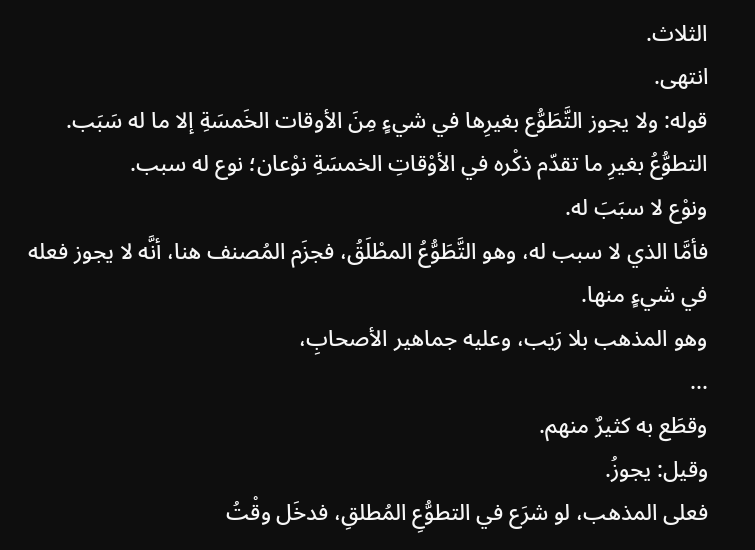الثلاث.
انتهى.
قوله: ولا يجوز التَّطَوُّع بغيرِها في شيءٍ مِنَ الأوقات الخَمسَةِ إلا ما له سَبَب.
التطوُّعُ بغيرِ ما تقدّم ذكْره في الأوْقاتِ الخمسَةِ نوْعان؛ نوع له سبب.
ونوْع لا سبَبَ له.
فأمَّا الذي لا سبب له، وهو التَّطَوُّعُ المطْلَقُ، فجزَم المُصنف هنا، أنَّه لا يجوز فعله في شيءٍ منها.
وهو المذهب بلا رَيب، وعليه جماهير الأصحابِ،
...
وقطَع به كثيرٌ منهم.
وقيل: يجوزُ.
فعلى المذهب، لو شرَع في التطوُّعِ المُطلقِ، فدخَل وقْتُ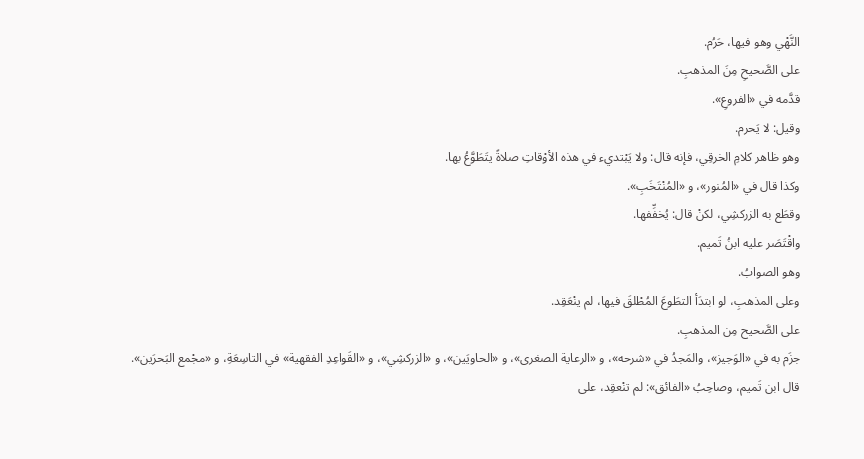النَّهْي وهو فيها، حَرُم.
على الصَّحيحِ مِنَ المذهبِ.
قدَّمه في «الفروعِ».
وقيل: لا يَحرم.
وهو ظاهر كلامِ الخرقِي، فإنه قال: ولا يَبْتديء في هذه الأوْقاتِ صلاةً يتَطَوَّعُ بها.
وكذا قال في «المُنور»، و «المُنْتَخَبِ».
وقطَع به الزركشِي، لكنْ قال: يُخفِّفها.
واقْتَصَر عليه ابنُ تَميم.
وهو الصوابُ.
وعلى المذهبِ، لو ابتدَأ التطَوعَ المُطْلقَ فيها، لم ينْعَقِد.
على الصَّحيح مِن المذهبِ.
جزَم به في «الوَجيز»، والمَجدُ في «شرحه»، و «الرعاية الصغرى»، و «الحاويَين»، و «الزركشِي»، و «القَواعِدِ الفقهية» في التاسِعَةِ، و «مجْمع البَحرَين».
قال ابن تَميم، وصاحِبُ «الفائق»: لم تنْعقِد، على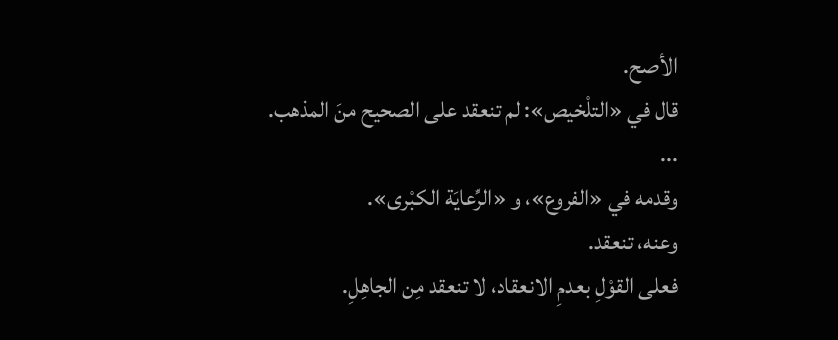الأصح.
قال في «التلْخيص»: لم تنعقد على الصحيح منَ المذهب.
...
وقدمه في «الفروع»، و «الرِّعايَة الكبْرى».
وعنه، تنعقد.
فعلى القوْلِ بعدمِ الانعقاد، لا تنعقد مِن الجاهِلِ.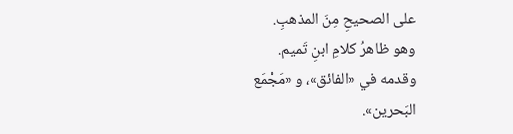على الصحيحِ مِنَ المذهبِ.
وهو ظاهرُ كلامِ ابنِ تَميم.
وقدمه في «الفائق»، و «مَجْمَع البَحرين».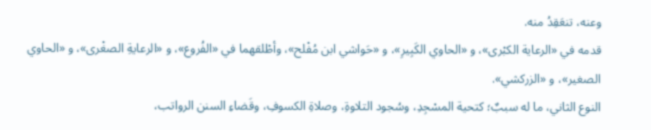وعنه، تنعَقِدُ منه.
قدمه في «الرعاية الكبْرى»، و «الحاوي الكَبِيرِ»، و «حَواشي ابن مُفْلح»، وأطْلقهما في «الفُروع»، و «الرعايةِ الصغْرى»، و «الحاوي الصغير»، و «الزركشي».
النوع الثاني، ما له سببٌ؛ كتحية المسْجِدِ، وسُجود التلاوةِ، وصلاةِ الكسوفِ، وقَضاءِ السنن الرواتب،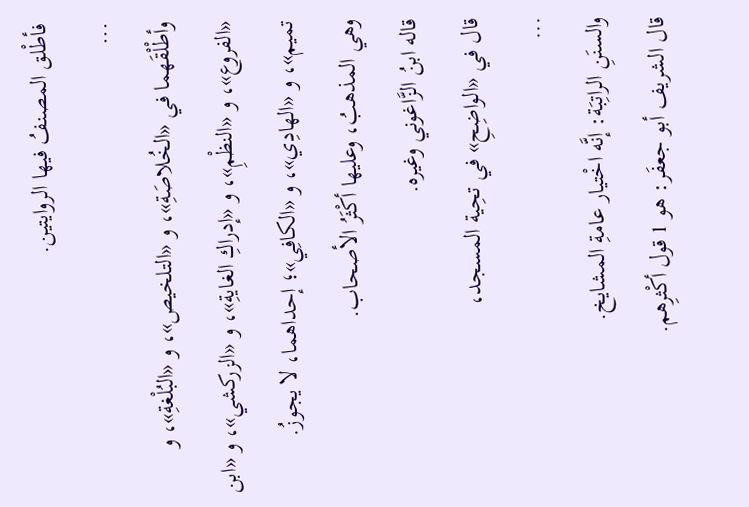فأطْلق المصنفُ فيها الروايتين.
...
وأطْلْقَهما في «الخُلاصَةِ»، و «التلخيص»، و «البُلْغةِ»، و «الفروع»، و «النظْمِ»، و «إدراكِ الغايةِ»، و «الزركشي»، و «ابن تميم»، و «الهادِي»، و «الكافِي»؛ إحداهما، لا يجوزُ.
وهي المذهبُ، وعليها أكْثَرُ الأصحاب.
قاله ابنُ الزَّاغوني وغيره.
قال في «الواضِحِ» في تحِية المسجد،
...
والسنَنِ الراتِبَة: إنَّه اخْتيار عامةِ المشايخ.
قال الشريف أبو جعفَر: هو 1 قول أكْثرِهم.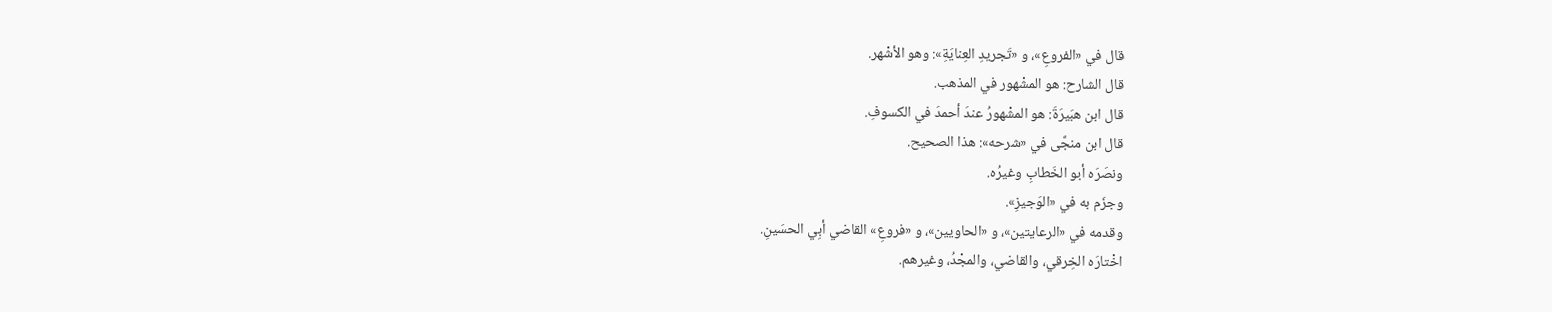قال في «الفروعِ»، و «تَجريدِ العِنايَةِ»: وهو الأشْهر.
قال الشارح: هو المشْهور في المذهب.
قال ابن هبَيرَةَ: هو المشْهورُ عندَ أحمدَ في الكسوفِ.
قال ابن منجَّى في «شرحه»: هذا الصحيح.
ونصَرَه أبو الخَطابِ وغيرُه.
وجزَم به في «الوَجيزِ».
وقدمه في «الرعايتين»، و «الحاويين»، و «فروعِ» القاضي أبِي الحسَينِ.
اخْتارَه الخِرقي، والقاضي، والمجْدُ، وغيرهم.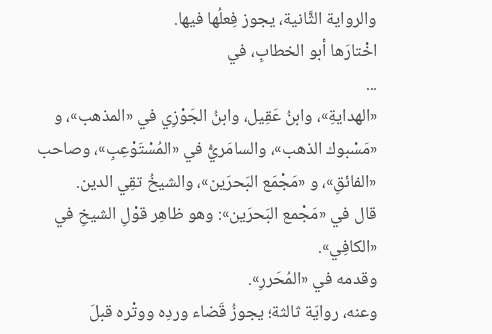والرواية الثَّانية، يجوز فِعلُها فيها.
اخْتارَها أبو الخطابِ، في
...
«الهدايةِ»، وابنُ عَقِيل، وابنُ الجَوْزِي في «المذهب»، و «مَسْبوك الذهب»، والسامَريُّ في «المُسْتَوْعِبِ»، وصاحب «الفائقِ»، و «مَجْمَع البَحرَين»، والشيخُ تقِي الدين.
قال في «مَجْمع البَحرَين»: وهو ظاهِر قوْلِ الشيخِ في «الكافِي».
وقدمه في «المُحَررِ».
وعنه، روايَة ثالثة؛ يجوزُ قَضاء وردِه ووتْره قبلَ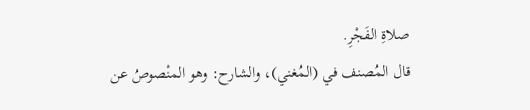صلاةِ الفَجْرِ.
قال المُصنف في (المُغني)، والشارح: وهو المنْصوصُ عن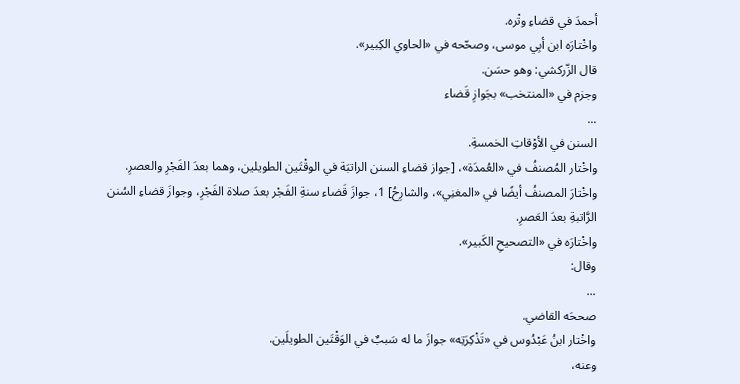أحمدَ في قضاءِ وتْره.
واخْتارَه ابن أبِي موسى، وصحّحه في «الحاوي الكِبير».
قال الزّركشي: وهو حسَن.
وجزم في «المنتخب» بجَوازِ قَضاء
...
السنن في الأوْقاتِ الخمسةِ.
واخْتار المُصنفُ في «العُمدَة»، [جواز قضاءِ السنن الراتبَة في الوقْتَين الطويلين، وهما بعدَ الفَجْرِ والعصرِ.
واخْتارَ المصنفُ أيضًا في «المغنِي»، والشارِحُ] 1، جوازَ قَضاء سنةِ الفَجْر بعدَ صلاة الفَجْرِ، وجوازَ قضاءِ السُنن الرَّاتبةِ بعدَ العَصرِ.
واخْتارَه في «التصحيحِ الكَبير».
وقال:
...
صححَه القاضي.
واخْتار ابنُ عَبْدُوس في «تَذْكِرَتِه» جوازَ ما له سَببٌ في الوَقْتَين الطويلَين.
وعنه،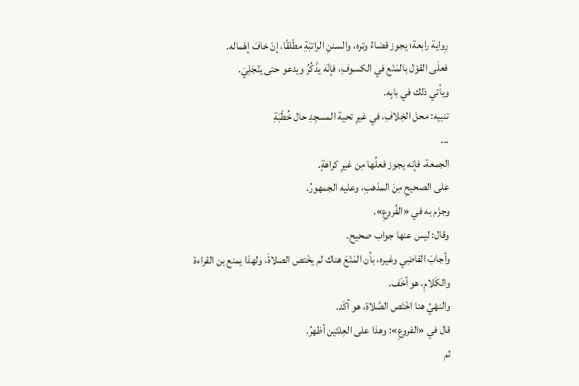رِواية رابعة؛ يجوز قضاءُ وتره، والسننِ الراتبَةِ مطْلقًا، إنْ خافَ إهْماله.
فعلَى القوْل بالمَنْع في الكسوفِ، فإنّه يذْكُرُ ويدعو حتى يَنْجَلِيَ.
ويأتي ذلك في بابِه.
تنبيه: محل الخِلافِ، في غيرِ تحية المسجِدِ حال خُطْبَةِ
...
الجمعة، فإنه يجوز فعلُها مِن غيرِ كراهةٍ.
على الصحيحِ مِنَ المذهبِ، وعليه الجمهورُ.
وجزَم به في «الفُروعِ».
وقال: ليس عنها جواب صحيح.
وأجابَ القاضِي وغيره، بأن المَنْعَ هناك لم يخْتص الصلاةَ، ولهذا يمنع بن القراءة والكَلامِ، هو أخَف.
والنهْيُ هنا اخْتَص الصَّلاة، هو آكَد.
قال في «الفروعِ»: وهذا على العِلتَين أظهرُ.
ثم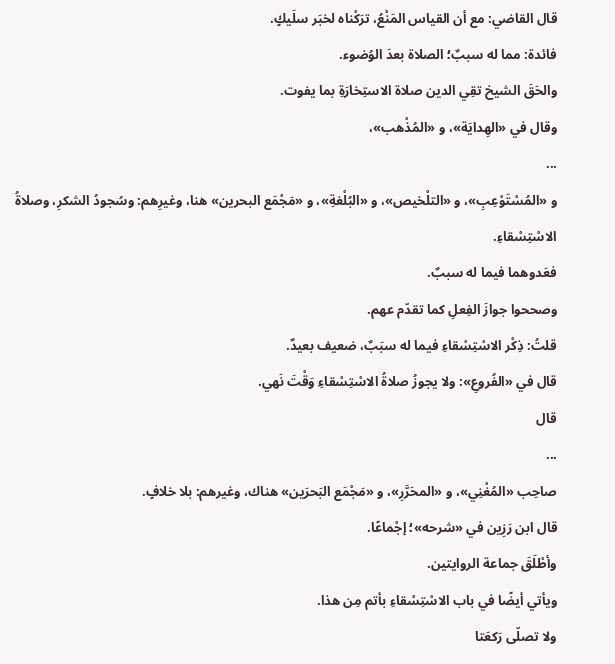قال القاضي: مع أن القياس المَنْعُ، ترَكْناه لخبَر سلَيكٍ.
فائدة: مما له سببٌ؛ الصلاة بعدَ الوُضوء.
والحَقَ الشيخ تقِي الدين صلاة الاستِخارَةِ بما يفوت.
وقال في «الهِدايَة»، و «المُذْهب»،
...
و «المُسْتَوْعِبِ»، و «التلْخيص»، و «البُلْغةِ»، و «مَجْمَع البحرين» هنا، وغيرِهم: وسُجودُ الشكرِ، وصلاةُ الاسْتِسْقاءِ.
فعَدوهما فيما له سببٌ.
وصححوا جوازَ الفِعلِ كما تقدّم عهم.
قلتُ: ذِكْر الاسْتِسْقاءِ فيما له سبَبٌ، ضعيف بعيدٌ.
قال في «الفُروعِ»: ولا يجوزُ صلاةُ الاسْتِسْقاءِ وَقْتَ نَهي.
قال
...
صاحِب «المُغْنِي»، و «المحَرَّرِ»، و «مَجْمَع البَحرَين» هناك، وغيرهم: بلا خلافٍ.
قال ابن رَزِين في «شرحه»؛ إجْماعًا.
وأطْلَقَ جماعة الروايتين.
ويأتي أيضًا في باب الاسْتِسْقاءِ بأتم مِن هذا.
ولا تصلّى رَكعَتا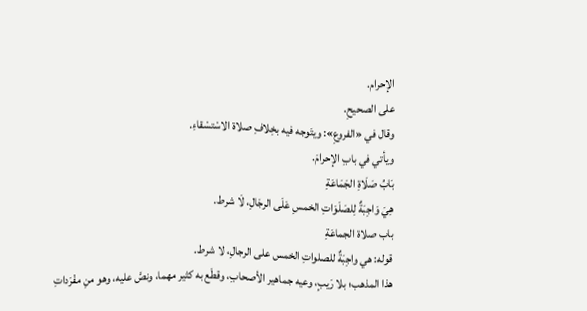الإحرام.
على الصحيحِ.
وقال في «الفروعِ»: ويتَوجه فيه بخِلافِ صلاة الاسْتسْقاءِ.
ويأتي في بابِ الإحرامَ.
بَابُ صَلَاةِ الجَمَاعَةِ
هِيَ وَاجِبَةٌ لِلصَلَوَاتِ الخمسِ عَلَى الرجَالِ، لَا شرط.
باب صلاة الجماعَةِ
قوله: هي واجِبَةٌ للصلواتِ الخمس على الرجالِ، لا شرط.
هذا المذهب؛ بلا رَيبٍ، وعيه جماهير الأصحابِ، وقطَع به كثير مهما، ونصَّ عليه، وهو منِ مفْرَداتِ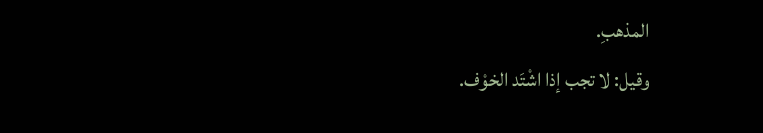المذهبِ.
وقيل: لا تجب إذا اشْتَد الخوْف.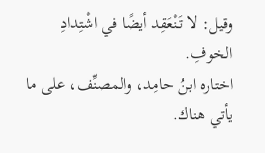وقيل: لا تَنْعَقِد أيضًا في اشْتِدادِ الخوفِ.
اختاره ابنُ حامِد، والمصنِّف، على ما يأتي هناك.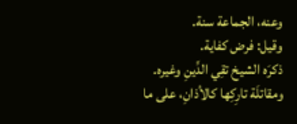وعنه، الجماعة سنة.
وقيل: فرض كفاية.
ذكرَه الشيخ تقِي الدِّينِ وغيره.
ومقاتلَة تارِكِها كالأذانِ، على ما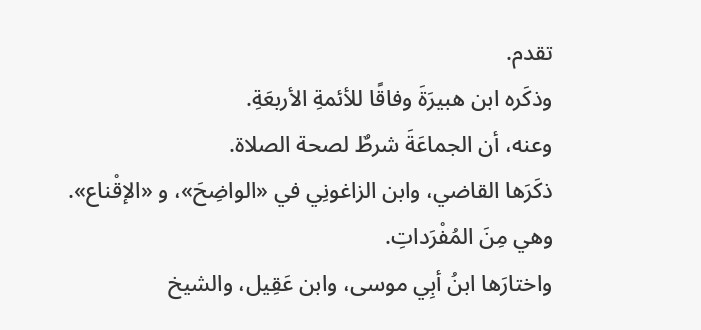تقدم.
وذكَره ابن هبيرَةَ وفاقًا للأئمةِ الأربعَةِ.
وعنه، أن الجماعَةَ شرطٌ لصحة الصلاة.
ذكَرَها القاضي، وابن الزاغونِي في «الواضِحَ»، و «الإقْناع».
وهي مِنَ المُفْرَداتِ.
واختارَها ابنُ أبِي موسى، وابن عَقِيل، والشيخ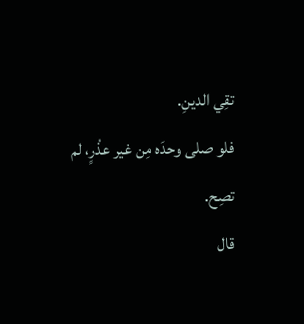تقِي الدينِ.
فلو صلى وحدَه مِن غير عذْرٍ، لم تصِح.
قال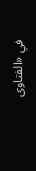في «الفتاوى